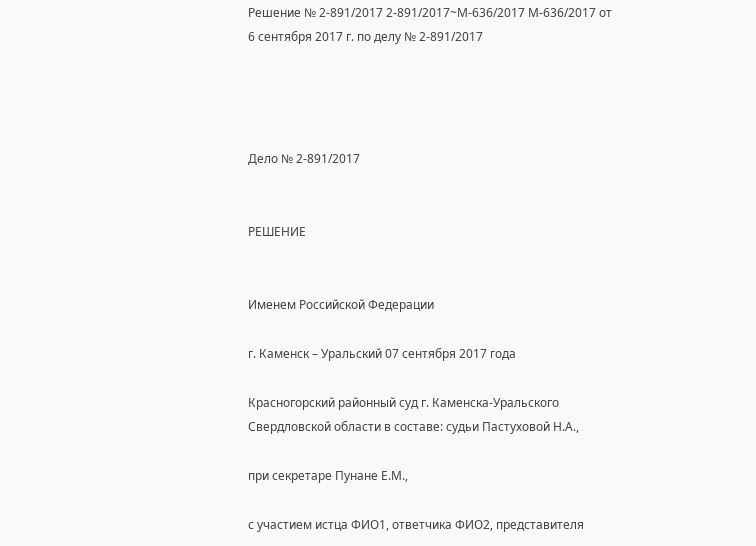Решение № 2-891/2017 2-891/2017~М-636/2017 М-636/2017 от 6 сентября 2017 г. по делу № 2-891/2017




Дело № 2-891/2017


РЕШЕНИЕ


Именем Российской Федерации

г. Каменск – Уральский 07 сентября 2017 года

Красногорский районный суд г. Каменска-Уральского Свердловской области в составе: судьи Пастуховой Н.А.,

при секретаре Пунане Е.М.,

с участием истца ФИО1, ответчика ФИО2, представителя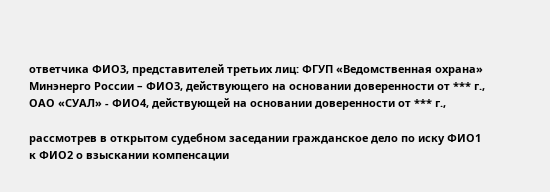ответчика ФИО3, представителей третьих лиц: ФГУП «Ведомственная охрана» Минэнерго России – ФИО3, действующего на основании доверенности от *** г., ОАО «СУАЛ» - ФИО4, действующей на основании доверенности от *** г.,

рассмотрев в открытом судебном заседании гражданское дело по иску ФИО1 к ФИО2 о взыскании компенсации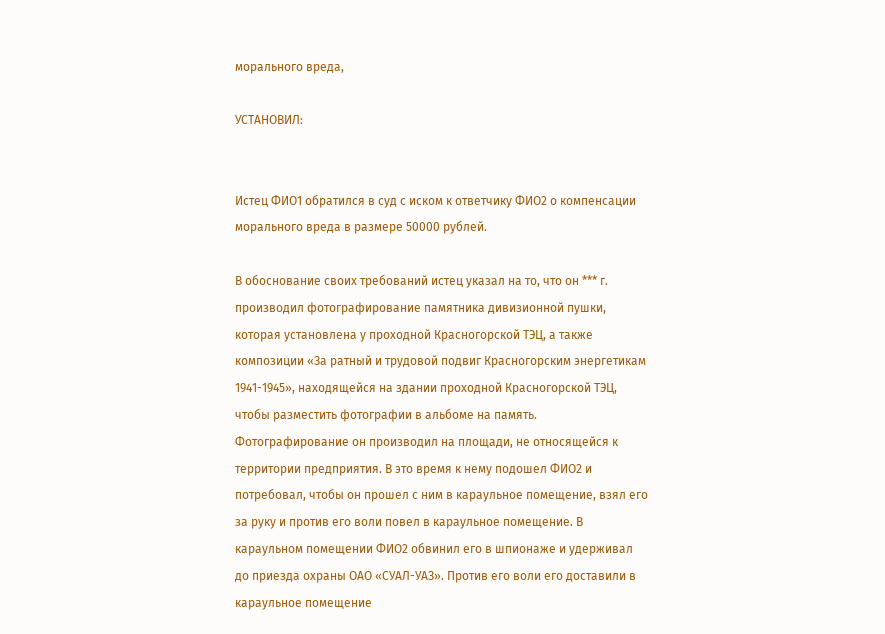морального вреда,

УСТАНОВИЛ:


Истец ФИО1 обратился в суд с иском к ответчику ФИО2 о компенсации морального вреда в размере 50000 рублей.

В обоснование своих требований истец указал на то, что он *** г. производил фотографирование памятника дивизионной пушки, которая установлена у проходной Красногорской ТЭЦ, а также композиции «За ратный и трудовой подвиг Красногорским энергетикам 1941-1945», находящейся на здании проходной Красногорской ТЭЦ, чтобы разместить фотографии в альбоме на память. Фотографирование он производил на площади, не относящейся к территории предприятия. В это время к нему подошел ФИО2 и потребовал, чтобы он прошел с ним в караульное помещение, взял его за руку и против его воли повел в караульное помещение. В караульном помещении ФИО2 обвинил его в шпионаже и удерживал до приезда охраны ОАО «СУАЛ-УАЗ». Против его воли его доставили в караульное помещение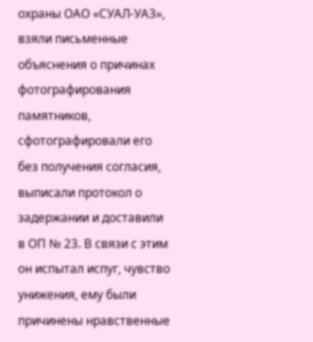охраны ОАО «СУАЛ-УАЗ», взяли письменные объяснения о причинах фотографирования памятников, сфотографировали его без получения согласия, выписали протокол о задержании и доставили в ОП № 23. В связи с этим он испытал испуг, чувство унижения, ему были причинены нравственные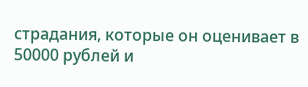страдания, которые он оценивает в 50000 рублей и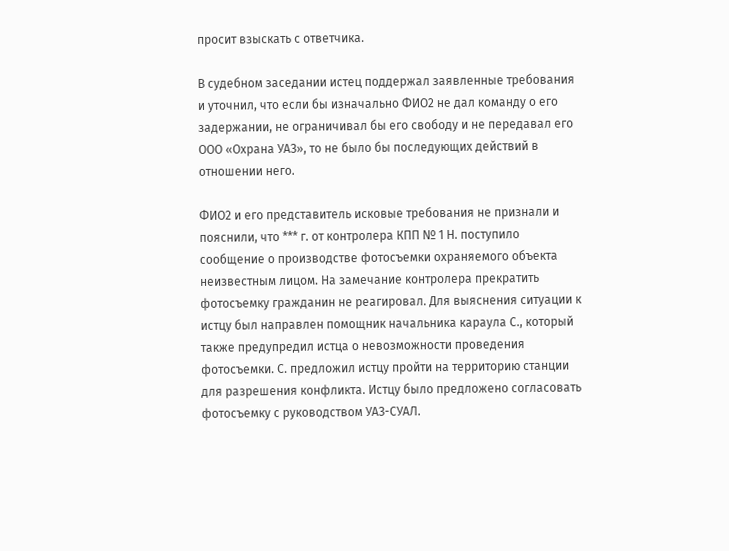просит взыскать с ответчика.

В судебном заседании истец поддержал заявленные требования и уточнил, что если бы изначально ФИО2 не дал команду о его задержании, не ограничивал бы его свободу и не передавал его ООО «Охрана УАЗ», то не было бы последующих действий в отношении него.

ФИО2 и его представитель исковые требования не признали и пояснили, что *** г. от контролера КПП № 1 Н. поступило сообщение о производстве фотосъемки охраняемого объекта неизвестным лицом. На замечание контролера прекратить фотосъемку гражданин не реагировал. Для выяснения ситуации к истцу был направлен помощник начальника караула С., который также предупредил истца о невозможности проведения фотосъемки. С. предложил истцу пройти на территорию станции для разрешения конфликта. Истцу было предложено согласовать фотосъемку с руководством УАЗ-СУАЛ.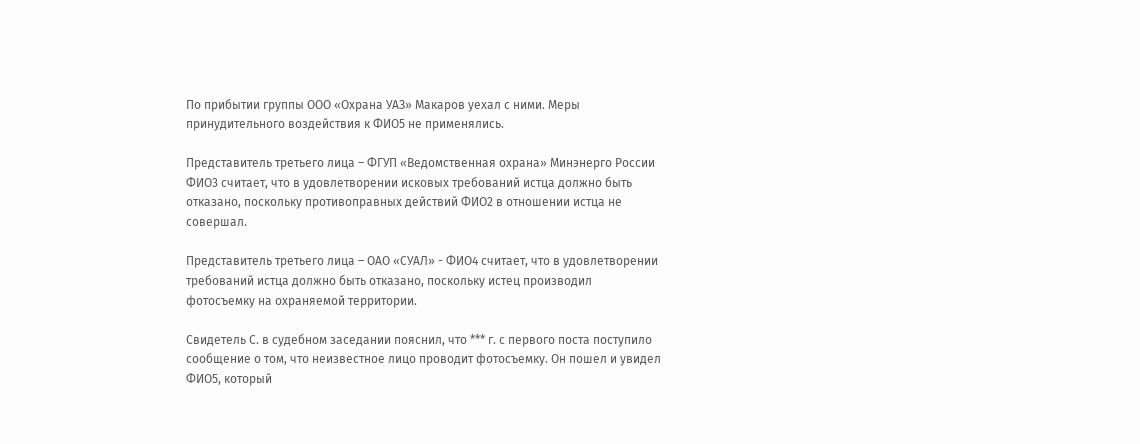По прибытии группы ООО «Охрана УАЗ» Макаров уехал с ними. Меры принудительного воздействия к ФИО5 не применялись.

Представитель третьего лица – ФГУП «Ведомственная охрана» Минэнерго России ФИО3 считает, что в удовлетворении исковых требований истца должно быть отказано, поскольку противоправных действий ФИО2 в отношении истца не совершал.

Представитель третьего лица – ОАО «СУАЛ» - ФИО4 считает, что в удовлетворении требований истца должно быть отказано, поскольку истец производил фотосъемку на охраняемой территории.

Свидетель С. в судебном заседании пояснил, что *** г. с первого поста поступило сообщение о том, что неизвестное лицо проводит фотосъемку. Он пошел и увидел ФИО5, который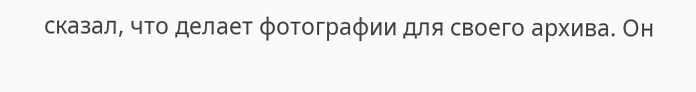сказал, что делает фотографии для своего архива. Он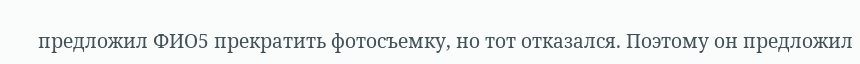предложил ФИО5 прекратить фотосъемку, но тот отказался. Поэтому он предложил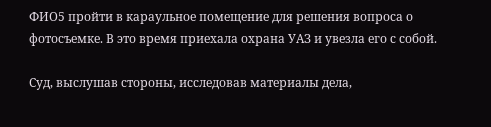ФИО5 пройти в караульное помещение для решения вопроса о фотосъемке. В это время приехала охрана УАЗ и увезла его с собой.

Суд, выслушав стороны, исследовав материалы дела,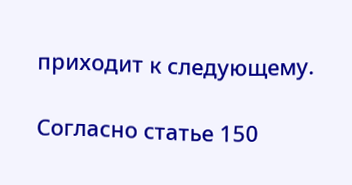приходит к следующему.

Согласно статье 150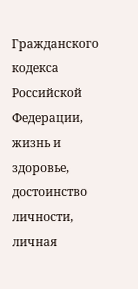Гражданского кодекса Российской Федерации, жизнь и здоровье, достоинство личности, личная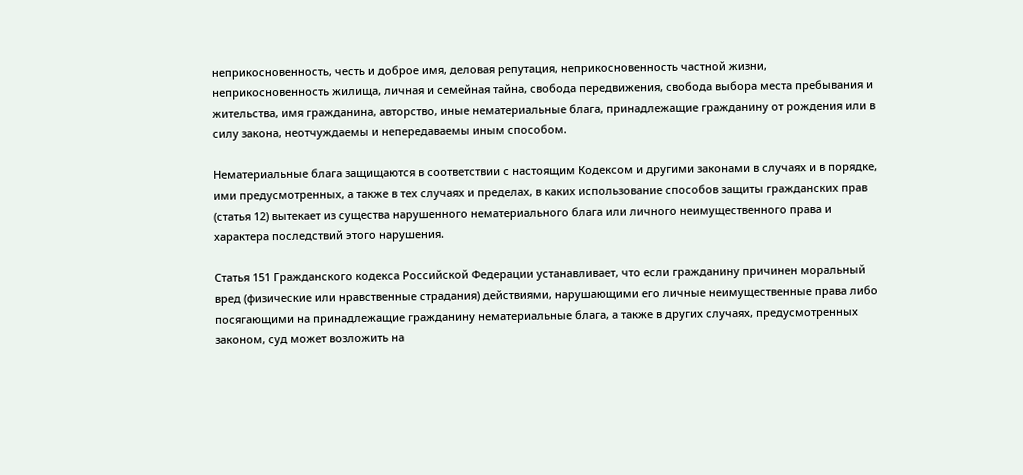неприкосновенность, честь и доброе имя, деловая репутация, неприкосновенность частной жизни, неприкосновенность жилища, личная и семейная тайна, свобода передвижения, свобода выбора места пребывания и жительства, имя гражданина, авторство, иные нематериальные блага, принадлежащие гражданину от рождения или в силу закона, неотчуждаемы и непередаваемы иным способом.

Нематериальные блага защищаются в соответствии с настоящим Кодексом и другими законами в случаях и в порядке, ими предусмотренных, а также в тех случаях и пределах, в каких использование способов защиты гражданских прав (статья 12) вытекает из существа нарушенного нематериального блага или личного неимущественного права и характера последствий этого нарушения.

Статья 151 Гражданского кодекса Российской Федерации устанавливает, что если гражданину причинен моральный вред (физические или нравственные страдания) действиями, нарушающими его личные неимущественные права либо посягающими на принадлежащие гражданину нематериальные блага, а также в других случаях, предусмотренных законом, суд может возложить на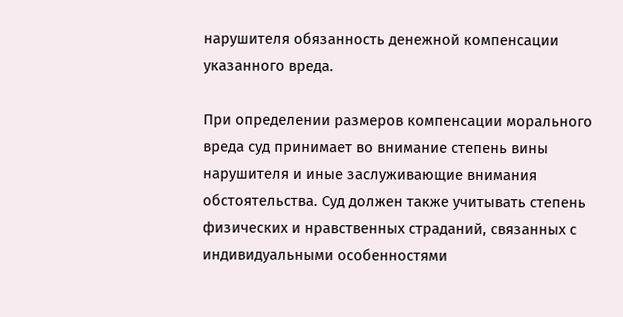нарушителя обязанность денежной компенсации указанного вреда.

При определении размеров компенсации морального вреда суд принимает во внимание степень вины нарушителя и иные заслуживающие внимания обстоятельства. Суд должен также учитывать степень физических и нравственных страданий, связанных с индивидуальными особенностями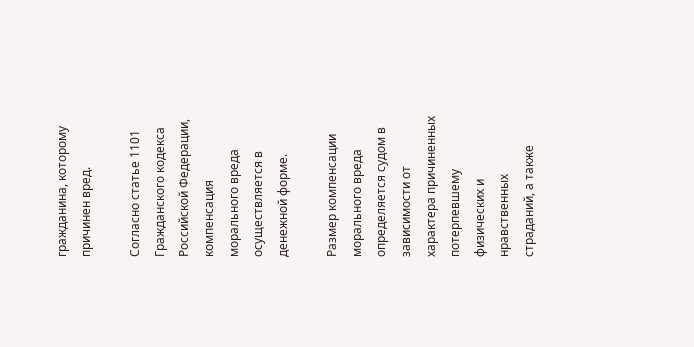гражданина, которому причинен вред.

Согласно статье 1101 Гражданского кодекса Российской Федерации, компенсация морального вреда осуществляется в денежной форме.

Размер компенсации морального вреда определяется судом в зависимости от характера причиненных потерпевшему физических и нравственных страданий, а также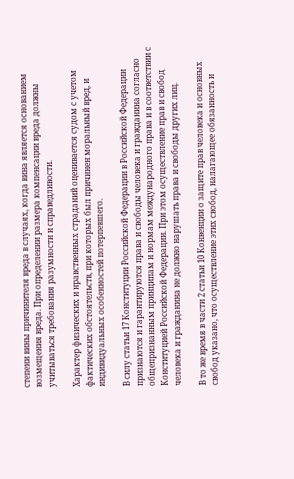степени вины причинителя вреда в случаях, когда вина является основанием возмещения вреда. При определении размера компенсации вреда должны учитываться требования разумности и справедливости.

Характер физических и нравственных страданий оценивается судом с учетом фактических обстоятельств, при которых был причинен моральный вред, и индивидуальных особенностей потерпевшего.

В силу статьи 17 Конституции Российской Федерации в Российской Федерации признаются и гарантируются права и свободы человека и гражданина согласно общепризнанным принципам и нормам международного права и в соответствии с Конституцией Российской Федерации. При этом осуществление прав и свобод человека и гражданина не должно нарушать права и свободы других лиц.

В то же время в части 2 статьи 10 Конвенции о защите прав человека и основных свобод указано, что осуществление этих свобод, налагающее обязанность и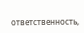ответственность,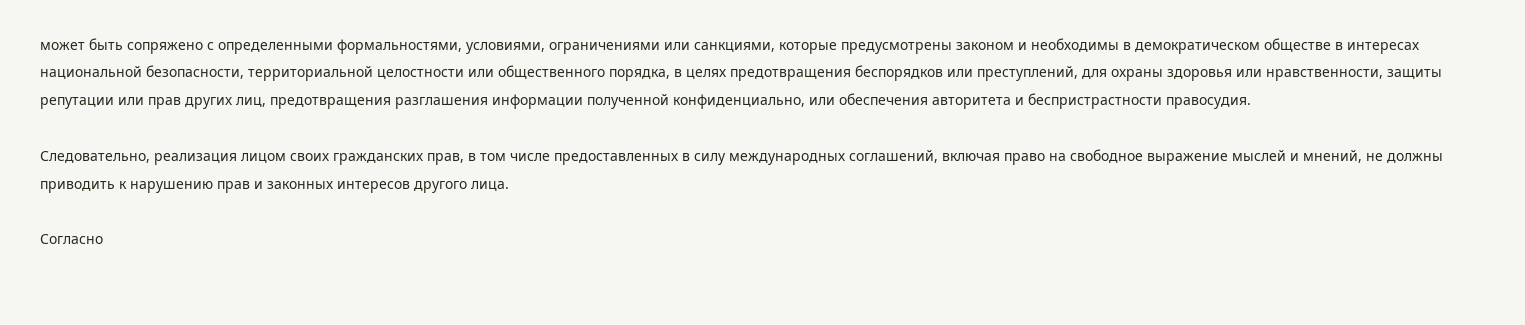может быть сопряжено с определенными формальностями, условиями, ограничениями или санкциями, которые предусмотрены законом и необходимы в демократическом обществе в интересах национальной безопасности, территориальной целостности или общественного порядка, в целях предотвращения беспорядков или преступлений, для охраны здоровья или нравственности, защиты репутации или прав других лиц, предотвращения разглашения информации полученной конфиденциально, или обеспечения авторитета и беспристрастности правосудия.

Следовательно, реализация лицом своих гражданских прав, в том числе предоставленных в силу международных соглашений, включая право на свободное выражение мыслей и мнений, не должны приводить к нарушению прав и законных интересов другого лица.

Согласно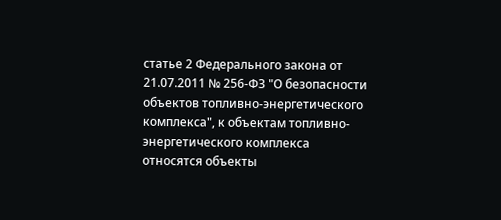статье 2 Федерального закона от 21.07.2011 № 256-ФЗ "О безопасности объектов топливно-энергетического комплекса", к объектам топливно-энергетического комплекса относятся объекты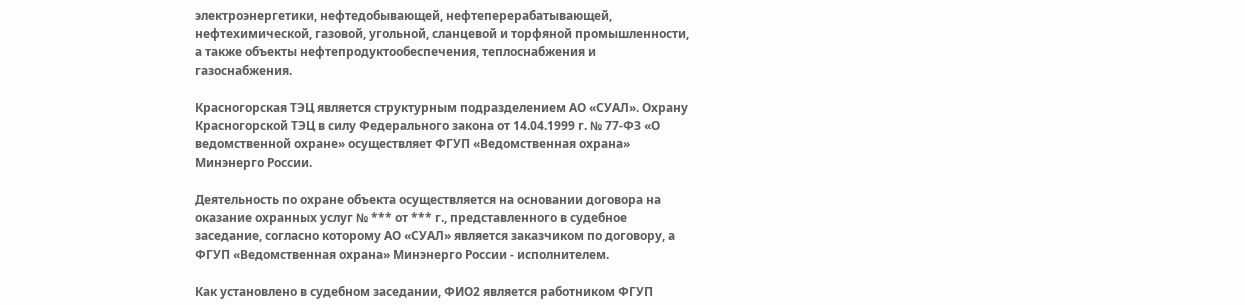электроэнергетики, нефтедобывающей, нефтеперерабатывающей, нефтехимической, газовой, угольной, сланцевой и торфяной промышленности, а также объекты нефтепродуктообеспечения, теплоснабжения и газоснабжения.

Красногорская ТЭЦ является структурным подразделением АО «СУАЛ». Охрану Красногорской ТЭЦ в силу Федерального закона от 14.04.1999 г. № 77-ФЗ «О ведомственной охране» осуществляет ФГУП «Ведомственная охрана» Минэнерго России.

Деятельность по охране объекта осуществляется на основании договора на оказание охранных услуг № *** от *** г., представленного в судебное заседание, согласно которому АО «СУАЛ» является заказчиком по договору, а ФГУП «Ведомственная охрана» Минэнерго России - исполнителем.

Как установлено в судебном заседании, ФИО2 является работником ФГУП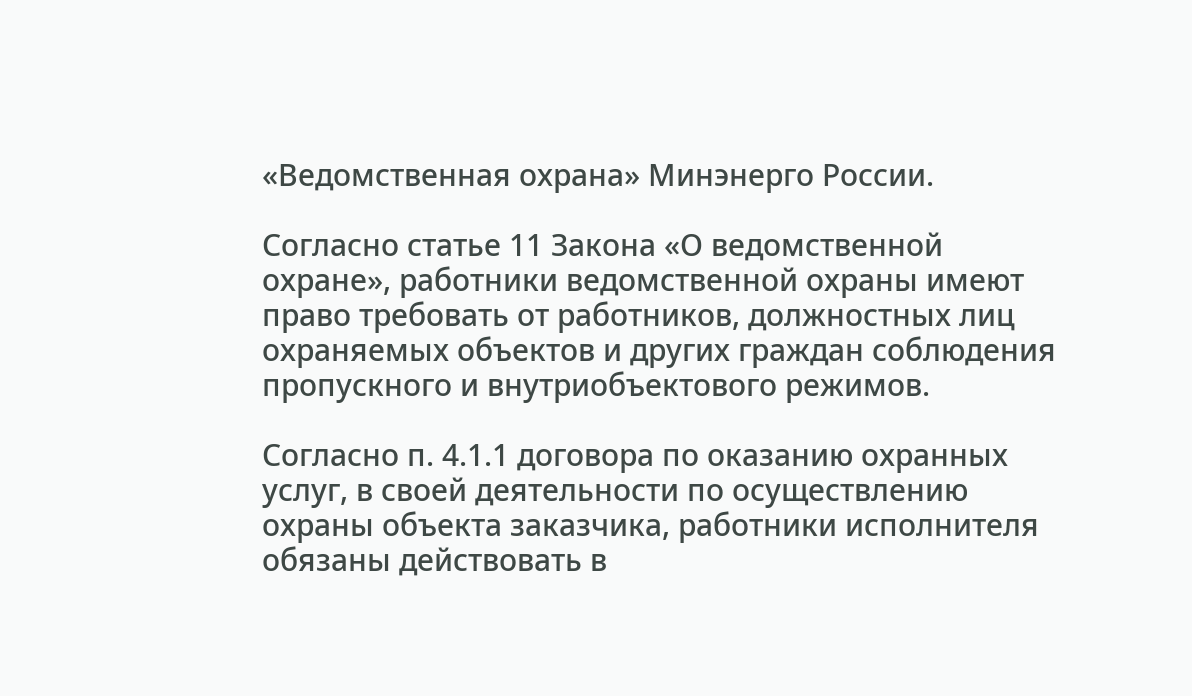«Ведомственная охрана» Минэнерго России.

Согласно статье 11 Закона «О ведомственной охране», работники ведомственной охраны имеют право требовать от работников, должностных лиц охраняемых объектов и других граждан соблюдения пропускного и внутриобъектового режимов.

Согласно п. 4.1.1 договора по оказанию охранных услуг, в своей деятельности по осуществлению охраны объекта заказчика, работники исполнителя обязаны действовать в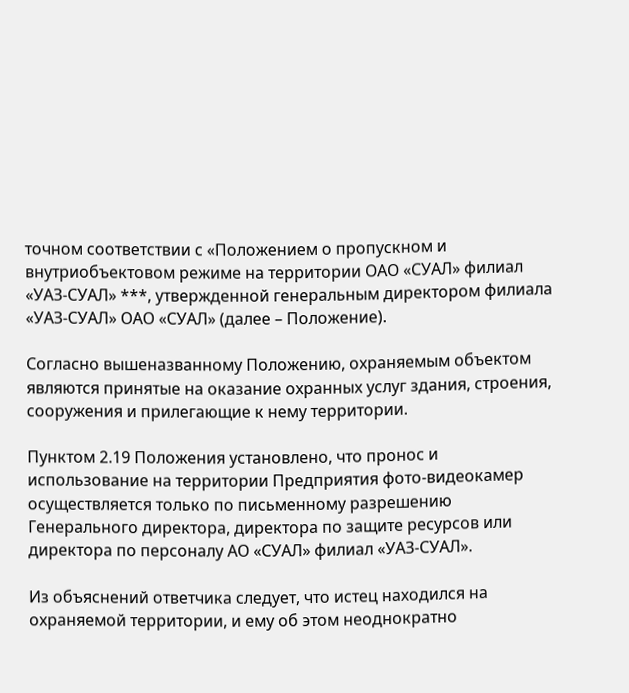точном соответствии с «Положением о пропускном и внутриобъектовом режиме на территории ОАО «СУАЛ» филиал «УАЗ-СУАЛ» ***, утвержденной генеральным директором филиала «УАЗ-СУАЛ» ОАО «СУАЛ» (далее – Положение).

Согласно вышеназванному Положению, охраняемым объектом являются принятые на оказание охранных услуг здания, строения, сооружения и прилегающие к нему территории.

Пунктом 2.19 Положения установлено, что пронос и использование на территории Предприятия фото-видеокамер осуществляется только по письменному разрешению Генерального директора, директора по защите ресурсов или директора по персоналу АО «СУАЛ» филиал «УАЗ-СУАЛ».

Из объяснений ответчика следует, что истец находился на охраняемой территории, и ему об этом неоднократно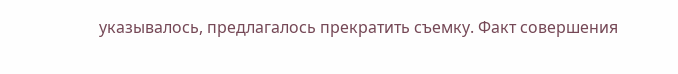указывалось, предлагалось прекратить съемку. Факт совершения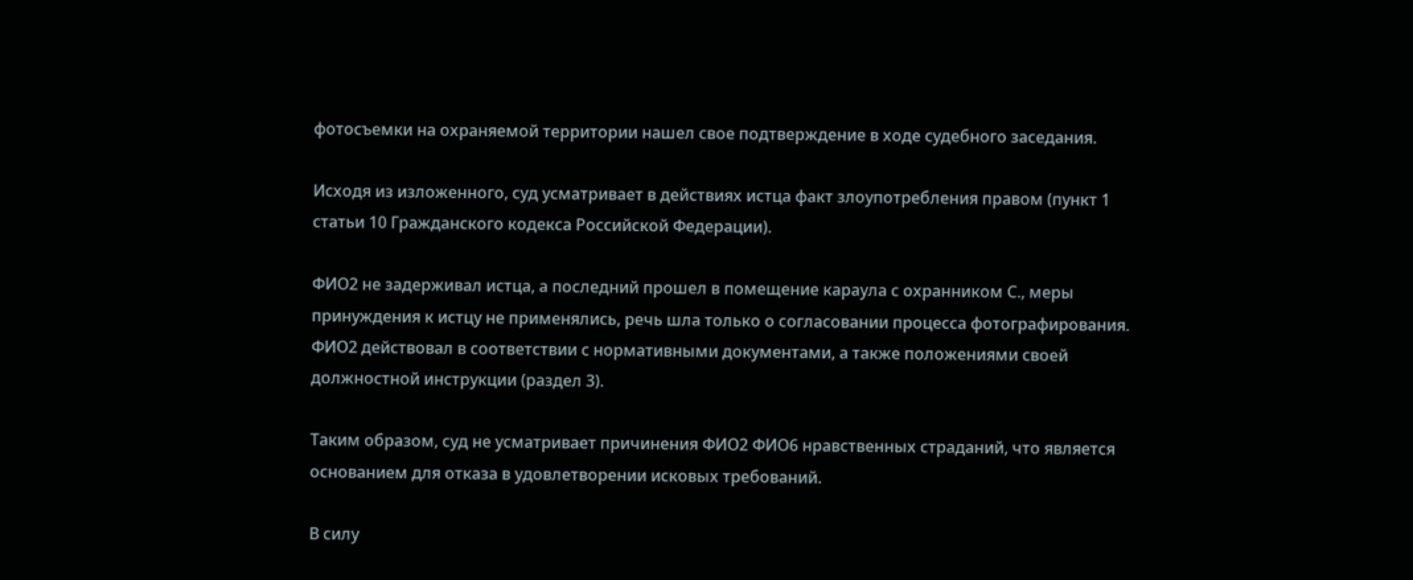фотосъемки на охраняемой территории нашел свое подтверждение в ходе судебного заседания.

Исходя из изложенного, суд усматривает в действиях истца факт злоупотребления правом (пункт 1 статьи 10 Гражданского кодекса Российской Федерации).

ФИО2 не задерживал истца, а последний прошел в помещение караула с охранником С., меры принуждения к истцу не применялись, речь шла только о согласовании процесса фотографирования. ФИО2 действовал в соответствии с нормативными документами, а также положениями своей должностной инструкции (раздел 3).

Таким образом, суд не усматривает причинения ФИО2 ФИО6 нравственных страданий, что является основанием для отказа в удовлетворении исковых требований.

В силу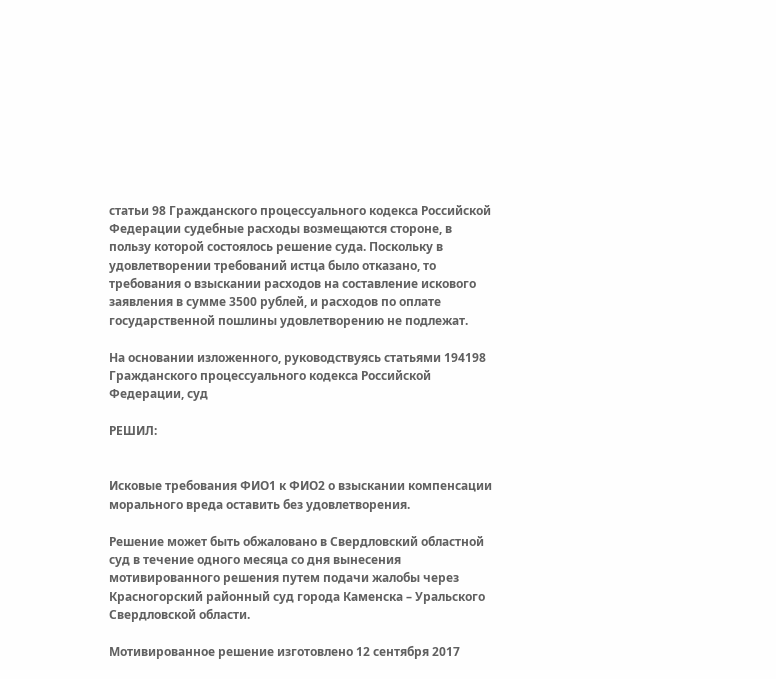статьи 98 Гражданского процессуального кодекса Российской Федерации судебные расходы возмещаются стороне, в пользу которой состоялось решение суда. Поскольку в удовлетворении требований истца было отказано, то требования о взыскании расходов на составление искового заявления в сумме 3500 рублей, и расходов по оплате государственной пошлины удовлетворению не подлежат.

На основании изложенного, руководствуясь статьями 194198 Гражданского процессуального кодекса Российской Федерации, суд

РЕШИЛ:


Исковые требования ФИО1 к ФИО2 о взыскании компенсации морального вреда оставить без удовлетворения.

Решение может быть обжаловано в Свердловский областной суд в течение одного месяца со дня вынесения мотивированного решения путем подачи жалобы через Красногорский районный суд города Каменска – Уральского Свердловской области.

Мотивированное решение изготовлено 12 сентября 2017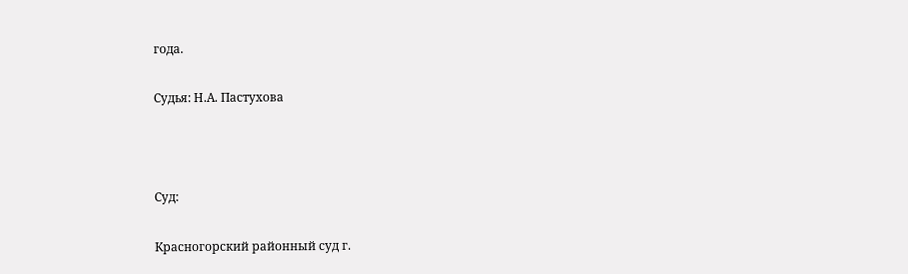года.

Судья: Н.А. Пастухова



Суд:

Красногорский районный суд г.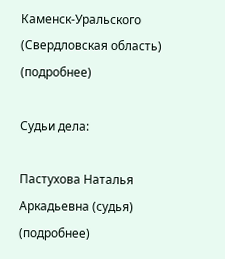Каменск-Уральского (Свердловская область) (подробнее)

Судьи дела:

Пастухова Наталья Аркадьевна (судья) (подробнее)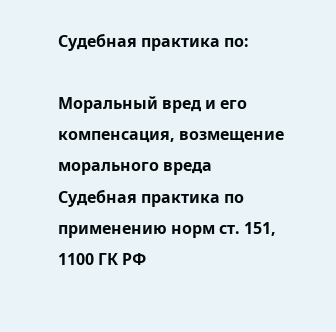Судебная практика по:

Моральный вред и его компенсация, возмещение морального вреда
Судебная практика по применению норм ст. 151, 1100 ГК РФ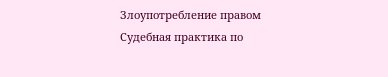Злоупотребление правом
Судебная практика по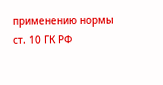применению нормы ст. 10 ГК РФ